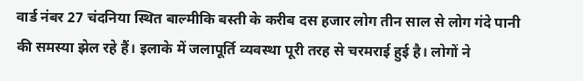वार्ड नंबर 27 चंदनिया स्थित बाल्मीकि बस्ती के करीब दस हजार लोग तीन साल से लोग गंदे पानी की समस्या झेल रहे हैं। इलाके में जलापूर्ति व्यवस्था पूरी तरह से चरमराई हुई है। लोगों ने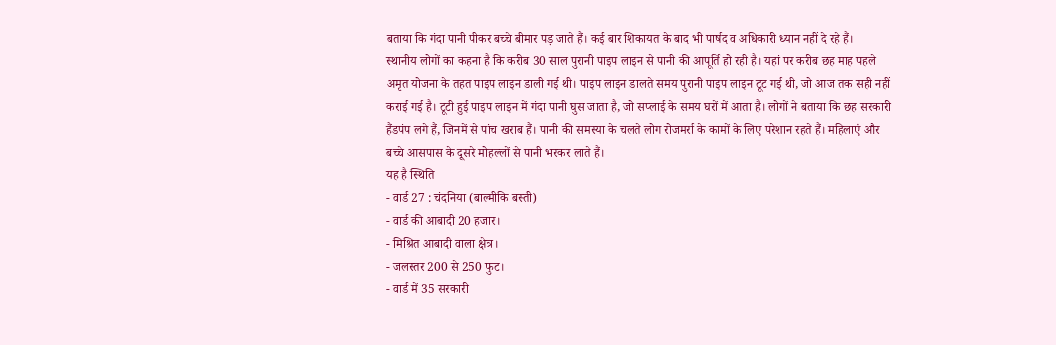बताया कि गंदा पानी पीकर बच्चे बीमार पड़ जाते हैं। कई बार शिकायत के बाद भी पार्षद व अधिकारी ध्यान नहीं दे रहे हैं।
स्थानीय लोगों का कहना है कि करीब 30 साल पुरानी पाइप लाइन से पानी की आपूर्ति हो रही है। यहां पर करीब छह माह पहले अमृत योजना के तहत पाइप लाइन डाली गई थी। पाइप लाइन डालते समय पुरानी पाइप लाइन टूट गई थी, जो आज तक सही नहीं कराई गई है। टूटी हुई पाइप लाइन में गंदा पानी घुस जाता है, जो सप्लाई के समय घरों में आता है। लोगों ने बताया कि छह सरकारी हैंडपंप लगे हैं, जिनमें से पांच खराब हैं। पानी की समस्या के चलते लोग रोजमर्रा के कामों के लिए परेशान रहते हैं। महिलाएं और बच्चे आसपास के दूसरे मोहल्लों से पानी भरकर लाते हैं।
यह है स्थिति
- वार्ड 27 : चंदनिया (बाल्मीकि बस्ती)
- वार्ड की आबादी 20 हजार।
- मिश्रित आबादी वाला क्षेत्र।
- जलस्तर 200 से 250 फुट।
- वार्ड में 35 सरकारी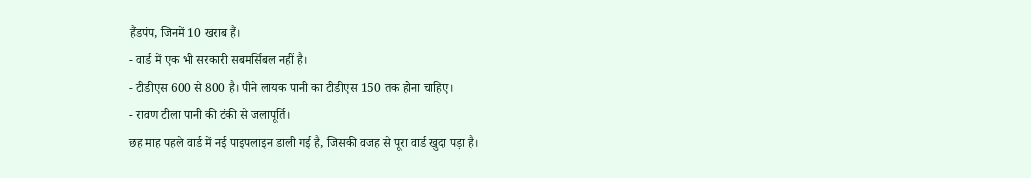हैंडपंप, जिनमें 10 खराब हैं।
- वार्ड में एक भी सरकारी सबमर्सिबल नहीं है।
- टीडीएस 600 से 800 है। पीने लायक पानी का टीडीएस 150 तक होना चाहिए।
- रावण टीला पानी की टंकी से जलापूर्ति।
छह माह पहले वार्ड में नई पाइपलाइन डाली गई है, जिसकी वजह से पूरा वार्ड खुदा पड़ा है।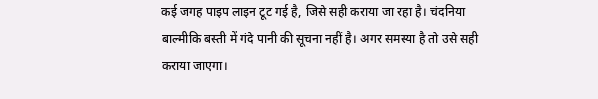कई जगह पाइप लाइन टूट गई है, जिसे सही कराया जा रहा है। चंदनिया बाल्मीकि बस्ती में गंदे पानी की सूचना नहीं है। अगर समस्या है तो उसे सही कराया जाएगा।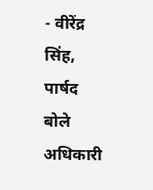- वीरेंद्र सिंह, पार्षद
बोले अधिकारी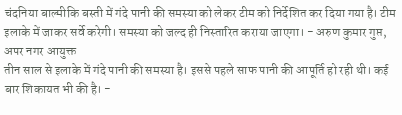चंदनिया बाल्मीकि बस्ती में गंदे पानी की समस्या को लेकर टीम को निर्देशित कर दिया गया है। टीम इलाके में जाकर सर्वे करेगी। समस्या को जल्द ही निस्तारित कराया जाएगा। - अरुण कुमार गुप्त, अपर नगर आयुक्त
तीन साल से इलाके में गंदे पानी की समस्या है। इससे पहले साफ पानी की आपूर्ति हो रही थी। कई बार शिकायत भी की है। -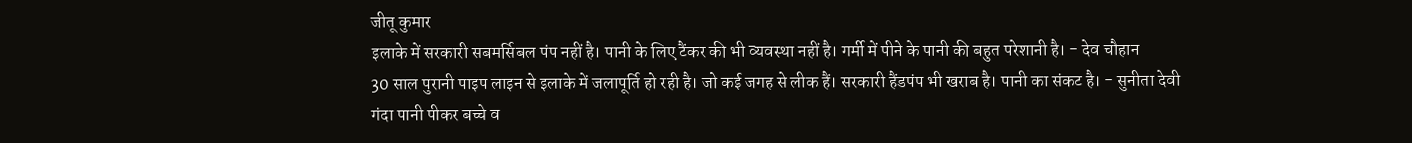जीतू कुमार
इलाके में सरकारी सबमर्सिबल पंप नहीं है। पानी के लिए टैंकर की भी व्यवस्था नहीं है। गर्मी में पीने के पानी की बहुत परेशानी है। - देव चौहान
30 साल पुरानी पाइप लाइन से इलाके में जलापूर्ति हो रही है। जो कई जगह से लीक हैं। सरकारी हैंडपंप भी खराब है। पानी का संकट है। - सुनीता देवी
गंदा पानी पीकर बच्चे व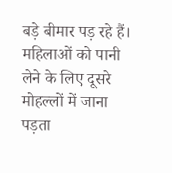बड़े बीमार पड़ रहे हैं। महिलाओं को पानी लेने के लिए दूसरे मोहल्लों में जाना पड़ता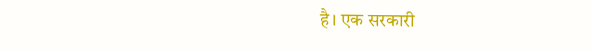है। एक सरकारी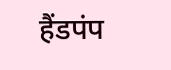हैंडपंप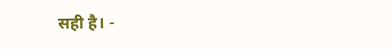सही है। -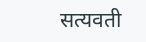सत्यवती